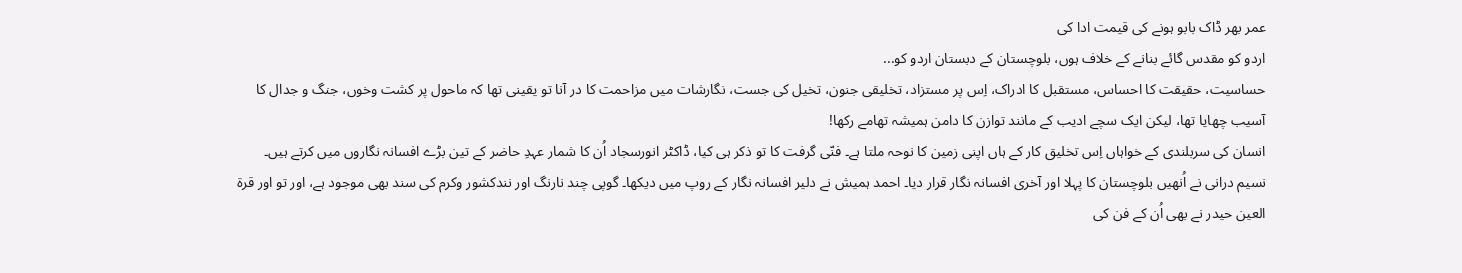عمر بھر ڈاک بابو ہونے کی قیمت ادا کی
اردو کو مقدس گائے بنانے کے خلاف ہوں، بلوچستان کے دبستان اردو کو...
حساسیت، حقیقت کا احساس، مستقبل کا ادراک، اِس پر مستزاد، تخلیقی جنون، تخیل کی جست، نگارشات میں مزاحمت کا در آنا تو یقینی تھا کہ ماحول پر کشت وخوں، جنگ و جدال کا آسیب چھایا تھا، لیکن ایک سچے ادیب کے مانند توازن کا دامن ہمیشہ تھامے رکھا!
انسان کی سربلندی کے خواہاں اِس تخلیق کار کے ہاں اپنی زمین کا نوحہ ملتا ہے۔ فنّی گرفت کا تو ذکر ہی کیا، ڈاکٹر انورسجاد اُن کا شمار عہدِ حاضر کے تین بڑے افسانہ نگاروں میں کرتے ہیں۔ نسیم درانی نے اُنھیں بلوچستان کا پہلا اور آخری افسانہ نگار قرار دیا۔ احمد ہمیش نے دلیر افسانہ نگار کے روپ میں دیکھا۔ گوپی چند نارنگ اور نندکشور وکرم کی سند بھی موجود ہے، اور تو اور قرۃ العین حیدر نے بھی اُن کے فن کی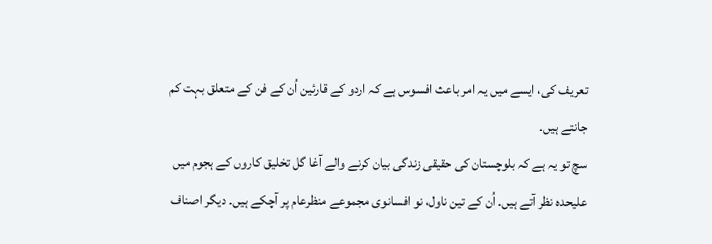تعریف کی، ایسے میں یہ امر باعث افسوس ہے کہ اردو کے قارئین اُن کے فن کے متعلق بہت کم جانتے ہیں۔
سچ تو یہ ہے کہ بلوچستان کی حقیقی زندگی بیان کرنے والے آغا گل تخلیق کاروں کے ہجوم میں علیحدہ نظر آتے ہیں۔ اُن کے تین ناول، نو افسانوی مجموعے منظرعام پر آچکے ہیں۔ دیگر اصناف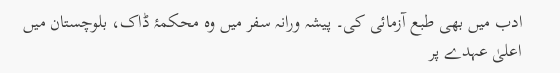ادب میں بھی طبع آزمائی کی۔ پیشہ ورانہ سفر میں وہ محکمۂ ڈاک، بلوچستان میں اعلیٰ عہدے پر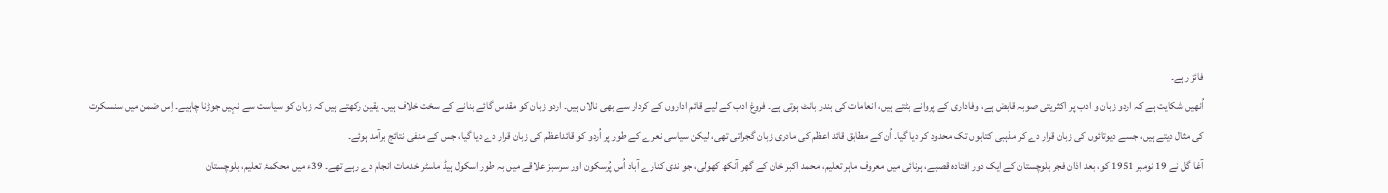فائز رہے۔
اُنھیں شکایت ہے کہ اردو زبان و ادب پر اکثریتی صوبہ قابض ہے، وفاداری کے پروانے بٹتے ہیں، انعامات کی بندر بانٹ ہوتی ہے۔ فروغ ادب کے لیے قائم اداروں کے کردار سے بھی نالاں ہیں۔ اردو زبان کو مقدس گائے بنانے کے سخت خلاف ہیں۔ یقین رکھتے ہیں کہ زبان کو سیاست سے نہیں جوڑنا چاہیے۔ اِس ضمن میں سنسکرت کی مثال دیتے ہیں، جسے دیوتائوں کی زبان قرار دے کر مذہبی کتابوں تک محدود کر دیا گیا۔ اُن کے مطابق قائد اعظم کی مادری زبان گجراتی تھی، لیکن سیاسی نعرے کے طور پر اُردو کو قائداعظم کی زبان قرار دے دیا گیا، جس کے منفی نتائج برآمد ہوئے۔
آغا گل نے 19 نومبر 1951 کو، بعد اذان فجر بلوچستان کے ایک دور افتادہ قصبے، ہرنائی میں معروف ماہر تعلیم، محمد اکبر خان کے گھر آنکھ کھولی، جو ندی کنارے آباد اُس پُرسکون اور سرسبز علاقے میں بہ طور اسکول ہیڈ ماسٹر خدمات انجام دے رہے تھے۔ 39ء میں محکمۂ تعلیم، بلوچستان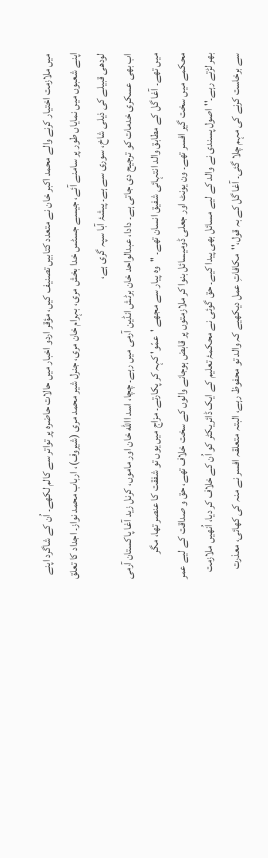میں ملازمت اختیار کرنے والے محمد اکبر خان نے متعدد کتابیں تصنیف کیں، مؤقر اردو اخبار میں حالات حاضرہ پر تواتر سے کالم لکھے۔ اُن کے شاگرد اپنے اپنے شعبوں میں نمایاں طور پر سامنے آئے، جیسے جسٹس خدا بخش مری، بہرام خان مری، جنرل شیر محمد مری (شیروف)، ارباب محمد نواز۔ اجداد کا تعلق لودھی قبیلے کی ذیلی شاخ، سوری سے ہے۔ پیشۂ آبا سپہ گری ہے،
اب بھی عسکری خدمات کو ترجیح دی جاتی ہے۔ دادا، عبدالواحد خان برٹش انڈین آرمی میں رہے۔ چچا، اسد االله خان اور ماموں، کرنل زید آغا پاکستان آرمی میں تھے۔ آغا گل کے مطابق والد انتہائی شفیق انسان تھے۔ ''وہ پیار سے مجھے 'عمّو' کہہ کر پکارتے۔ مزاج میں یوں تو شفقت کا عنصر تھا، مگر محکمے میں سخت گیر افسر تھے۔ ون یونٹ اور جعلی ڈومیسائل بنوا کر ملازمتوں پر قابض ہوجانے والوں کے سخت خلاف تھے، حق و صداقت کے لیے عمر بھر لڑتے رہے۔'' اصول پسندی نے والد کے لیے مسائل بھی پیدا کیے۔ حق گوئی نے محکمۂ تعلیم کے ایک ڈائریکٹر کو اُن کے خلاف کر دیا، اُنھیں ملازمت سے برخاست کرنے کی مہم چلا گئی۔ آغا گل کے بہ قول،''مکافاتِ عمل دیکھیے کہ والد تو محفوظ رہے، البتہ متعلقہ افسر نے منہ کی کھائی، معذرت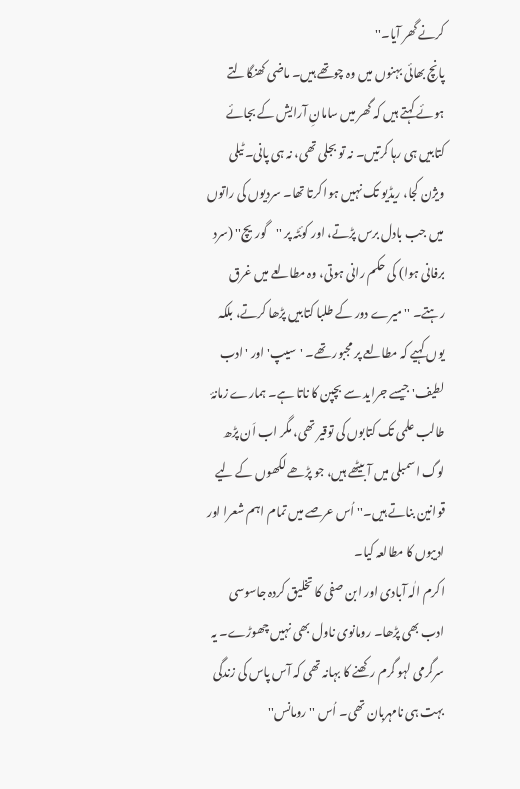کرنے گھر آیا۔''
پانچ بھائی بہنوں میں وہ چوتھے ہیں۔ ماضی کھنگالتے ہوئے کہتے ہیں کہ گھر میں سامانِ آرایش کے بجائے کتابیں ہی رہا کرتیں۔ نہ تو بجلی تھی، نہ ہی پانی۔ ٹیلی ویژن کجا، ریڈیو تک نہیں ہوا کرتا تھا۔ سردیوں کی راتوں میں جب بادل برس پڑتے، اور کوئٹہ پر ''گوریچ'' (سرد برفانی ہوا) کی حکم رانی ہوتی، وہ مطالعے میں غرق رہتے۔ ''میرے دور کے طلبا کتابیں پڑھا کرتے، بلکہ یوں کہیے کہ مطالعے پر مجبور تھے۔ 'سیپ' اور 'ادب لطیف' جیسے جراید سے بچپن کا ناتا ہے۔ ہمارے زمانۂ طالب علمی تک کتابوں کی توقیر تھی، مگر اب اَن پڑھ لوگ اسمبلی میں آ بیٹھے ہیں، جو پڑھے لکھوں کے لیے قوانین بناتے ہیں۔'' اُس عرصے میں تمام اہم شعرا اور ادیبوں کا مطالعہ کیا۔
اکرم الٰہ آبادی اور ابن صفی کا تخلیق کردہ جاسوسی ادب بھی پڑھا۔ رومانوی ناول بھی نہیں چھوڑے۔ یہ سرگرمی لہو گرم رکھنے کا بہانہ تھی کہ آس پاس کی زندگی بہت ہی نامہربان تھی۔ اُس ''رومانس''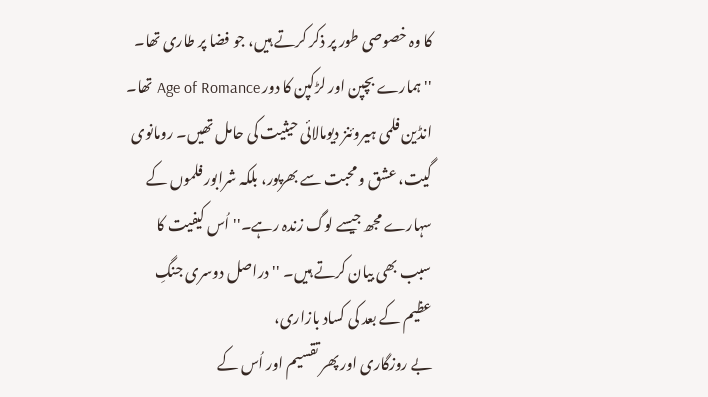کا وہ خصوصی طور پر ذکر کرتے ہیں، جو فضا پر طاری تھا۔ ''ہمارے بچپن اور لڑکپن کا دور Age of Romance تھا۔ انڈین فلمی ہیروئنز دیومالائی حیثیت کی حامل تھیں۔ رومانوی گیت، عشق و محبت سے بھرپور، بلکہ شرابور فلموں کے سہارے مجھ جیسے لوگ زندہ رہے۔'' اُس کیفیت کا سبب بھی بیان کرتے ہیں۔ ''دراصل دوسری جنگِ عظیم کے بعد کی کساد بازاری،
بے روزگاری اور پھر تقسیم اور اُس کے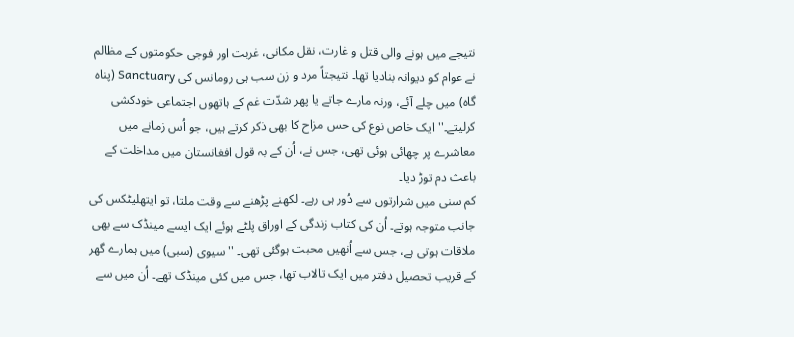نتیجے میں ہونے والی قتل و غارت، نقل مکانی، غربت اور فوجی حکومتوں کے مظالم نے عوام کو دیوانہ بنادیا تھا۔ نتیجتاً مرد و زن سب ہی رومانس کی Sanctuary (پناہ گاہ) میں چلے آئے، ورنہ مارے جاتے یا پھر شدّت غم کے ہاتھوں اجتماعی خودکشی کرلیتے۔'' ایک خاص نوع کی حس مزاح کا بھی ذکر کرتے ہیں، جو اُس زمانے میں معاشرے پر چھائی ہوئی تھی، جس نے، اُن کے بہ قول افغانستان میں مداخلت کے باعث دم توڑ دیا۔
کم سنی میں شرارتوں سے دُور ہی رہے۔ لکھنے پڑھنے سے وقت ملتا، تو ایتھلیٹکس کی جانب متوجہ ہوتے۔ اُن کی کتاب زندگی کے اوراق پلٹے ہوئے ایک ایسے مینڈک سے بھی ملاقات ہوتی ہے، جس سے اُنھیں محبت ہوگئی تھی۔ ''سیوی (سبی) میں ہمارے گھر کے قریب تحصیل دفتر میں ایک تالاب تھا، جس میں کئی مینڈک تھے۔ اُن میں سے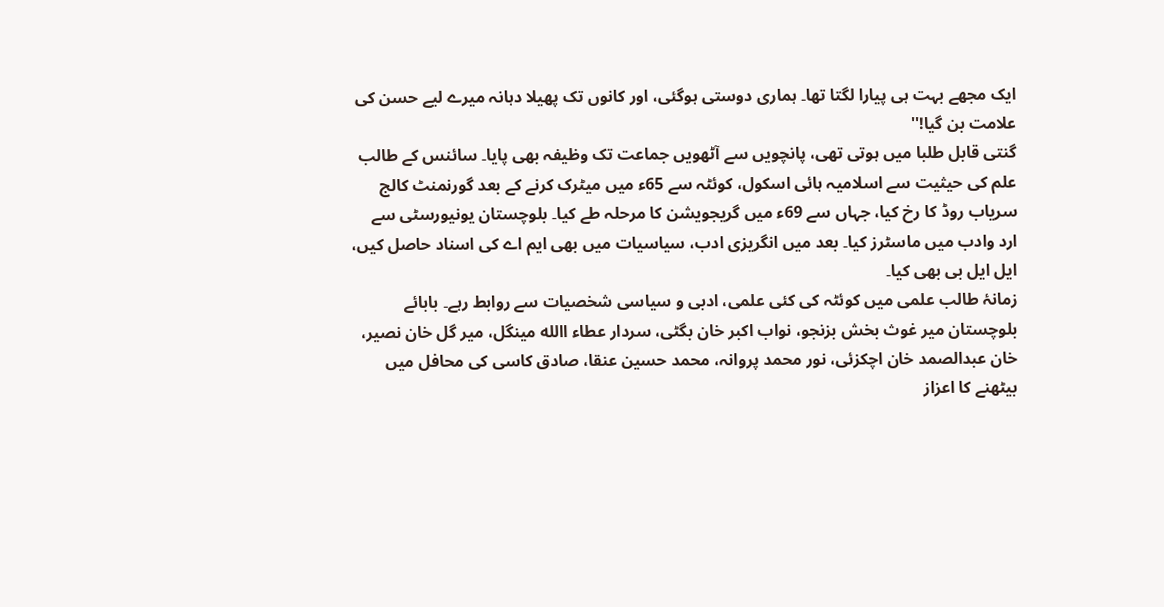ایک مجھے بہت ہی پیارا لگتا تھا۔ ہماری دوستی ہوگئی، اور کانوں تک پھیلا دہانہ میرے لیے حسن کی علامت بن گیا!''
گنتی قابل طلبا میں ہوتی تھی، پانچویں سے آٹھویں جماعت تک وظیفہ بھی پایا۔ سائنس کے طالب علم کی حیثیت سے اسلامیہ ہائی اسکول، کوئٹہ سے 65ء میں میٹرک کرنے کے بعد گورنمنٹ کالج سریاب روڈ کا رخ کیا، جہاں سے 69ء میں گریجویشن کا مرحلہ طے کیا۔ بلوچستان یونیورسٹی سے ارد وادب میں ماسٹرز کیا۔ بعد میں انگریزی ادب، سیاسیات میں بھی ایم اے کی اسناد حاصل کیں، ایل ایل بی بھی کیا۔
زمانۂ طالب علمی میں کوئٹہ کی کئی علمی، ادبی و سیاسی شخصیات سے روابط رہے۔ بابائے بلوچستان میر غوث بخش بزنجو، نواب اکبر خان بگٹی، سردار عطاء االله مینگل، میر گل خان نصیر، خان عبدالصمد خان اچکزئی، نور محمد پروانہ، محمد حسین عنقا، صادق کاسی کی محافل میں بیٹھنے کا اعزاز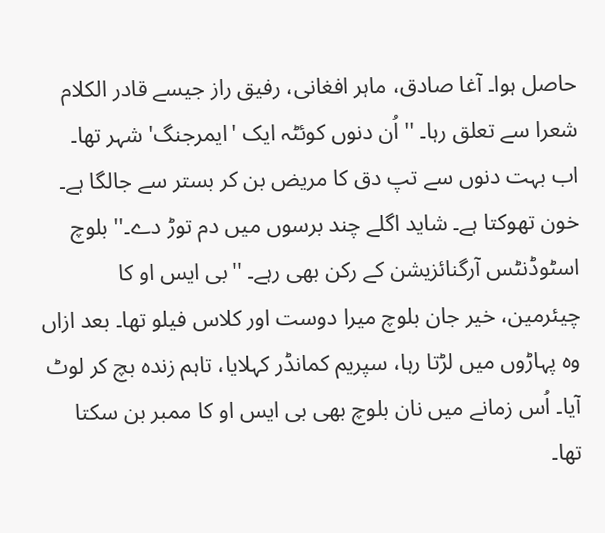حاصل ہوا۔ آغا صادق، ماہر افغانی، رفیق راز جیسے قادر الکلام شعرا سے تعلق رہا۔ ''اُن دنوں کوئٹہ ایک 'ایمرجنگ' شہر تھا۔ اب بہت دنوں سے تپ دق کا مریض بن کر بستر سے جالگا ہے۔
خون تھوکتا ہے۔ شاید اگلے چند برسوں میں دم توڑ دے۔'' بلوچ اسٹوڈنٹس آرگنائزیشن کے رکن بھی رہے۔ ''بی ایس او کا چیئرمین، خیر جان بلوچ میرا دوست اور کلاس فیلو تھا۔ بعد ازاں وہ پہاڑوں میں لڑتا رہا، سپریم کمانڈر کہلایا، تاہم زندہ بچ کر لوٹ آیا۔ اُس زمانے میں نان بلوچ بھی بی ایس او کا ممبر بن سکتا تھا۔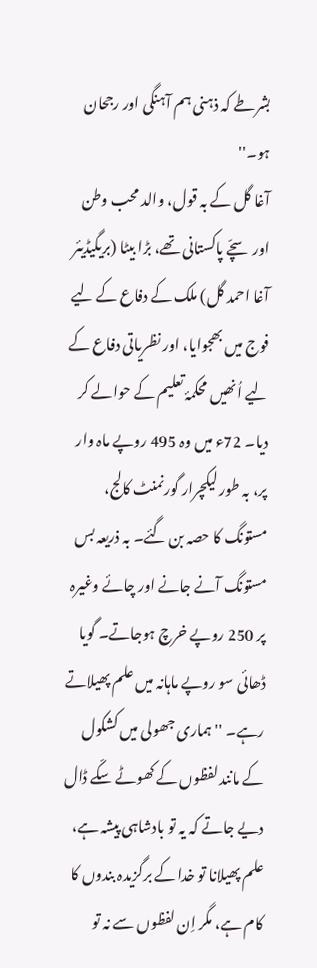بشرطے کہ ذہنی ہم آہنگی اور رجحان ہو۔''
آغا گل کے بہ قول، والد محب وطن اور سچّے پاکستانی تھے، بڑا بیٹا (بریگیڈیئر آغا احمد گل) ملک کے دفاع کے لیے فوج میں بھجوایا، اور نظریاتی دفاع کے لیے اُنھیں محکمۂ تعلیم کے حوالے کر دیا۔ 72ء میں وہ 495 روپے ماہ وار پر، بہ طور لیکچرار گورنمنٹ کالج، مستونگ کا حصہ بن گئے۔ بہ ذریعہ بس مستونگ آنے جانے اور چائے وغیرہ پر 250 روپے خرچ ہوجاتے۔ گویا ڈھائی سو روپے ماہانہ میں علم پھیلاتے رہے۔ ''ہماری جھولی میں کشکول کے مانند لفظوں کے کھوٹے سکّے ڈال دیے جاتے کہ یہ تو بادشاہی پیشہ ہے، علم پھیلانا تو خدا کے برگزیدہ بندوں کا کام ہے، مگر اِن لفظوں سے نہ تو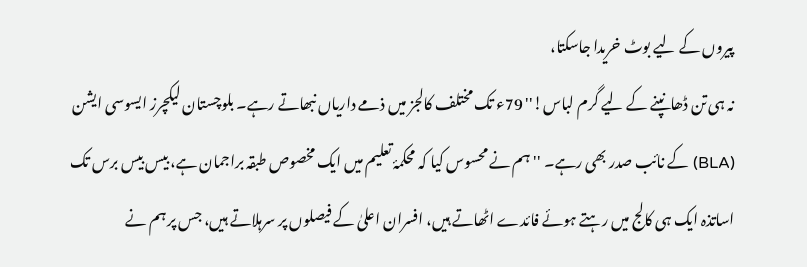پیروں کے لیے بوٹ خریدا جاسکتا،
نہ ہی تن ڈھانپنے کے لیے گرم لباس!'' 79ء تک مختلف کالجز میں ذمے داریاں نبھاتے رہے۔ بلوچستان لیکچرز ایسوسی ایشن (BLA) کے نائب صدر بھی رہے۔ ''ہم نے محسوس کیا کہ محکمۂ تعلیم میں ایک مخصوص طبقہ براجمان ہے، بیس بیس برس تک اساتذہ ایک ہی کالج میں رہتے ہوئے فائدے اٹھاتے ہیں، افسران اعلیٰ کے فیصلوں پر سرہلاتے ہیں، جس پر ہم نے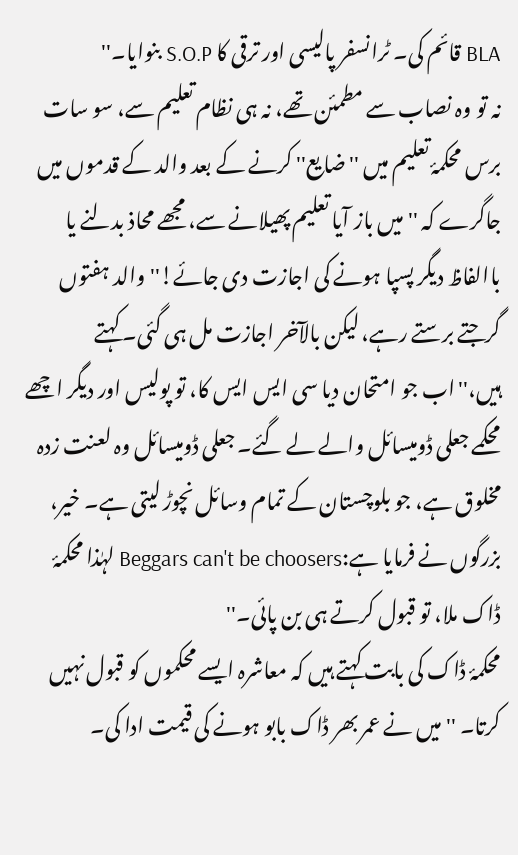BLA قائم کی۔ ٹرانسفر پالیسی اور ترقی کا S.O.P بنوایا۔''
نہ تو وہ نصاب سے مطمئن تھے، نہ ہی نظام تعلیم سے، سو سات برس محکمۂ تعلیم میں ''ضایع'' کرنے کے بعد والد کے قدموں میں جاگرے کہ ''میں باز آیا تعلیم پھیلانے سے، مجھے محاذ بدلنے یا باالفاظ دیگر پسپا ہونے کی اجازت دی جائے!'' والد ہفتوں گرجتے برستے رہے، لیکن بالآخر اجازت مل ہی گئی۔ کہتے ہیں،''اب جو امتحان دیا سی ایس ایس کا، تو پولیس اور دیگر اچھے محکمے جعلی ڈومیسائل والے لے گئے۔ جعلی ڈومیسائل وہ لعنت زدہ مخلوق ہے، جو بلوچستان کے تمام وسائل نچوڑ لیتی ہے۔ خیر، بزرگوں نے فرمایا ہے:Beggars can't be choosers لہٰذا محکمۂ ڈاک ملا، تو قبول کرتے ہی بن پائی۔''
محکمۂ ڈاک کی بابت کہتے ہیں کہ معاشرہ ایسے محکموں کو قبول نہیں کرتا۔ ''میں نے عمر بھر ڈاک بابو ہونے کی قیمت ادا کی۔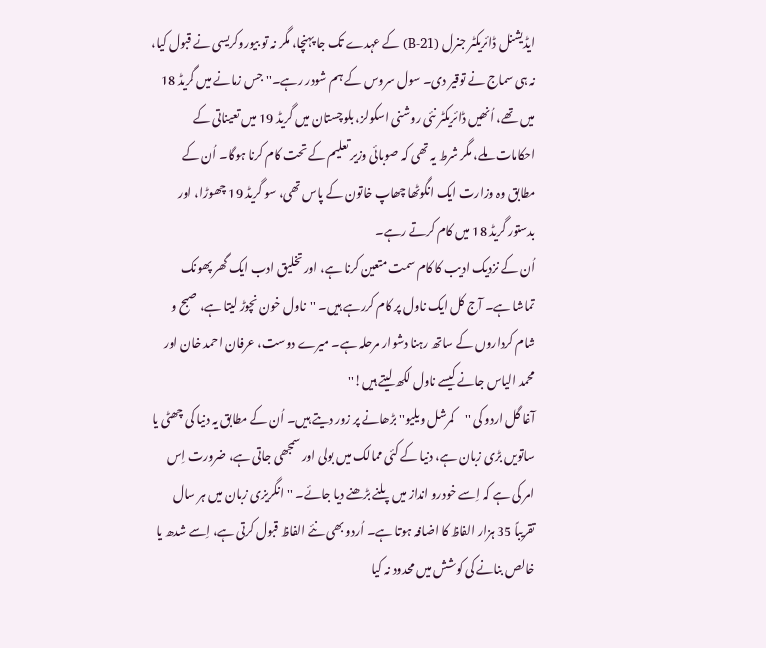ایڈیشنل ڈائریکٹر جنرل (B-21) کے عہدے تک جا پہنچا، مگر نہ تو بیوروکریسی نے قبول کیا، نہ ہی سماج نے توقیر دی۔ سول سروس کے ہم شودر رہے۔'' جس زمانے میں گریڈ 18 میں تھے، اُنھیں ڈائریکٹر نئی روشنی اسکولز، بلوچستان میں گریڈ 19 میں تعیناتی کے احکامات ملے، مگر شرط یہ تھی کہ صوبائی وزیر تعلیم کے تحت کام کرنا ہوگا۔ اُن کے مطابق وہ وزارت ایک انگوٹھا چھاپ خاتون کے پاس تھی، سو گریڈ 19 چھوڑا، اور بدستور گریڈ 18 میں کام کرتے رہے۔
اُن کے نزدیک ادیب کا کام سمت متعین کرنا ہے، اور تخلیق ادب ایک گھر پھونک تماشا ہے۔ آج کل ایک ناول پر کام کررہے ہیں۔ ''ناول خون نچوڑ لیتا ہے، صبح و شام کرداروں کے ساتھ رہنا دشوار مرحلہ ہے۔ میرے دوست، عرفان احمد خان اور محمد الیاس جانے کیسے ناول لکھ لیتے ہیں!''
آغا گل اردو کی ''کمرشل ویلیو'' بڑھانے پر زور دیتے ہیں۔ اُن کے مطابق یہ دنیا کی چھٹی یا ساتویں بڑی زبان ہے، دنیا کے کئی ممالک میں بولی اور سمجھی جاتی ہے، ضرورت اِس امر کی ہے کہ اِسے خودرو انداز میں پلنے بڑھنے دیا جائے۔ ''انگریزی زبان میں ہر سال تقریباً 35 ہزار الفاظ کا اضافہ ہوتا ہے۔ اُردو بھی نئے الفاظ قبول کرتی ہے، اِسے شدھ یا خالص بنانے کی کوشش میں محدود نہ کیا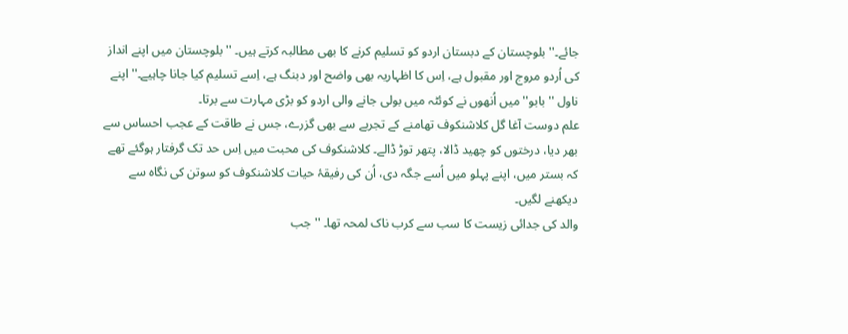جائے۔'' بلوچستان کے دبستان اردو کو تسلیم کرنے کا بھی مطالبہ کرتے ہیں۔ ''بلوچستان میں اپنے انداز کی اُردو مروج اور مقبول ہے، اِس کا اظہاریہ بھی واضح اور دبنگ ہے، اِسے تسلیم کیا جانا چاہیے۔'' اپنے ناول ''بابو'' میں اُنھوں نے کوئٹہ میں بولی جانے والی اردو کو بڑی مہارت سے برتا۔
علم دوست آغا گل کلاشنکوف تھامنے کے تجربے سے بھی گزرے، جس نے طاقت کے عجب احساس سے بھر دیا، درختوں کو چھید ڈالا، پتھر توڑ ڈالے۔ کلاشنکوف کی محبت میں اِس حد تک گرفتار ہوگئے تھے کہ بستر میں، اپنے پہلو میں اُسے جگہ دی، اُن کی رفیقۂ حیات کلاشنکوف کو سوتن کی نگاہ سے دیکھنے لگیں۔
والد کی جدائی زیست کا سب سے کرب ناک لمحہ تھا۔ ''جب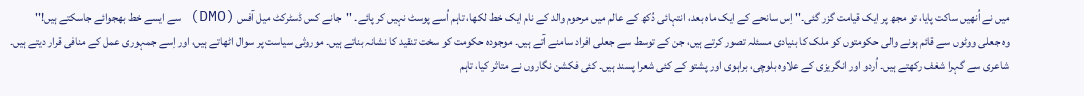میں نے اُنھیں ساکت پایا، تو مجھ پر ایک قیامت گزر گئی۔'' اِس سانحے کے ایک ماہ بعد، انتہائی دُکھ کے عالم میں مرحوم والد کے نام ایک خط لکھا، تاہم اُسے پوسٹ نہیں کر پائے۔ ''جانے کس ڈسٹرکٹ میل آفس (DMO) سے ایسے خط بھجوائے جاسکتے ہیں!''
وہ جعلی ووٹوں سے قائم ہونے والی حکومتوں کو ملک کا بنیادی مسئلہ تصور کرتے ہیں، جن کے توسط سے جعلی افراد سامنے آتے ہیں۔ موجودہ حکومت کو سخت تنقید کا نشانہ بناتے ہیں۔ موروثی سیاست پر سوال اٹھاتے ہیں، اور اِسے جمہوری عمل کے منافی قرار دیتے ہیں۔
شاعری سے گہرا شغف رکھتے ہیں۔ اُردو اور انگریزی کے علاوہ بلوچی، براہوی اور پشتو کے کئی شعرا پسند ہیں۔ کئی فکشن نگاروں نے متاثر کیا، تاہم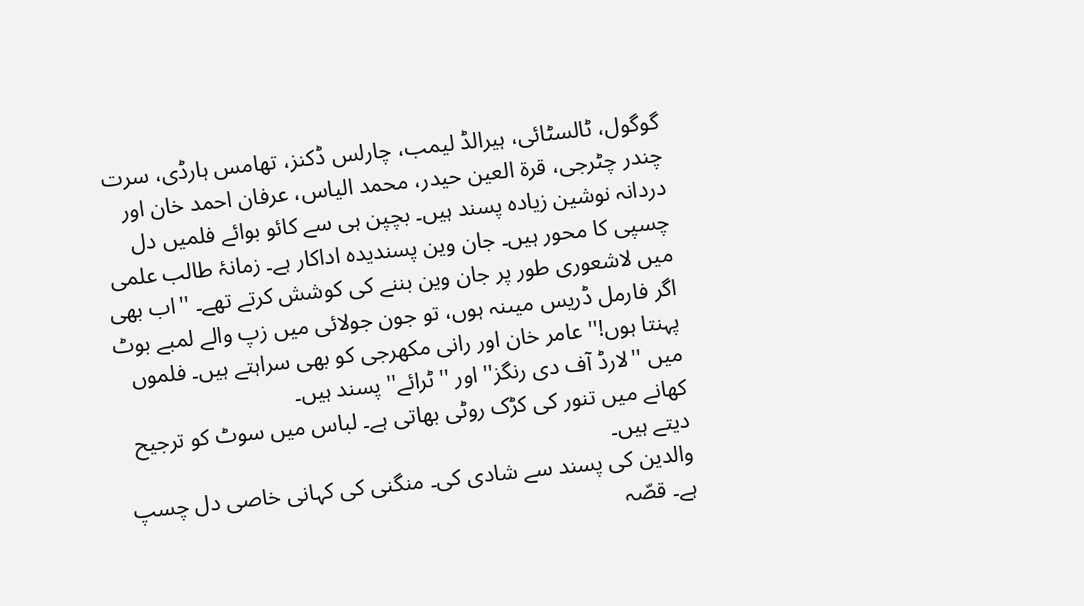گوگول، ٹالسٹائی، ہیرالڈ لیمب، چارلس ڈکنز، تھامس ہارڈی، سرت چندر چٹرجی، قرۃ العین حیدر، محمد الیاس، عرفان احمد خان اور دردانہ نوشین زیادہ پسند ہیں۔ بچپن ہی سے کائو بوائے فلمیں دل چسپی کا محور ہیں۔ جان وین پسندیدہ اداکار ہے۔ زمانۂ طالب علمی میں لاشعوری طور پر جان وین بننے کی کوشش کرتے تھے۔ ''اب بھی اگر فارمل ڈریس میںنہ ہوں، تو جون جولائی میں زپ والے لمبے بوٹ پہنتا ہوں!'' عامر خان اور رانی مکھرجی کو بھی سراہتے ہیں۔ فلموں میں ''لارڈ آف دی رنگز'' اور ''ٹرائے'' پسند ہیں۔
کھانے میں تنور کی کڑک روٹی بھاتی ہے۔ لباس میں سوٹ کو ترجیح دیتے ہیں۔
والدین کی پسند سے شادی کی۔ منگنی کی کہانی خاصی دل چسپ ہے۔ قصّہ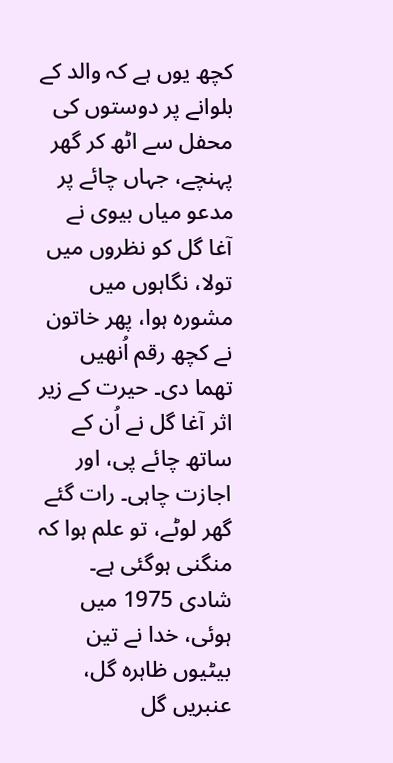کچھ یوں ہے کہ والد کے بلوانے پر دوستوں کی محفل سے اٹھ کر گھر پہنچے، جہاں چائے پر مدعو میاں بیوی نے آغا گل کو نظروں میں تولا، نگاہوں میں مشورہ ہوا، پھر خاتون نے کچھ رقم اُنھیں تھما دی۔ حیرت کے زیر اثر آغا گل نے اُن کے ساتھ چائے پی، اور اجازت چاہی۔ رات گئے گھر لوٹے، تو علم ہوا کہ منگنی ہوگئی ہے۔ شادی 1975 میں ہوئی، خدا نے تین بیٹیوں ظاہرہ گل، عنبریں گل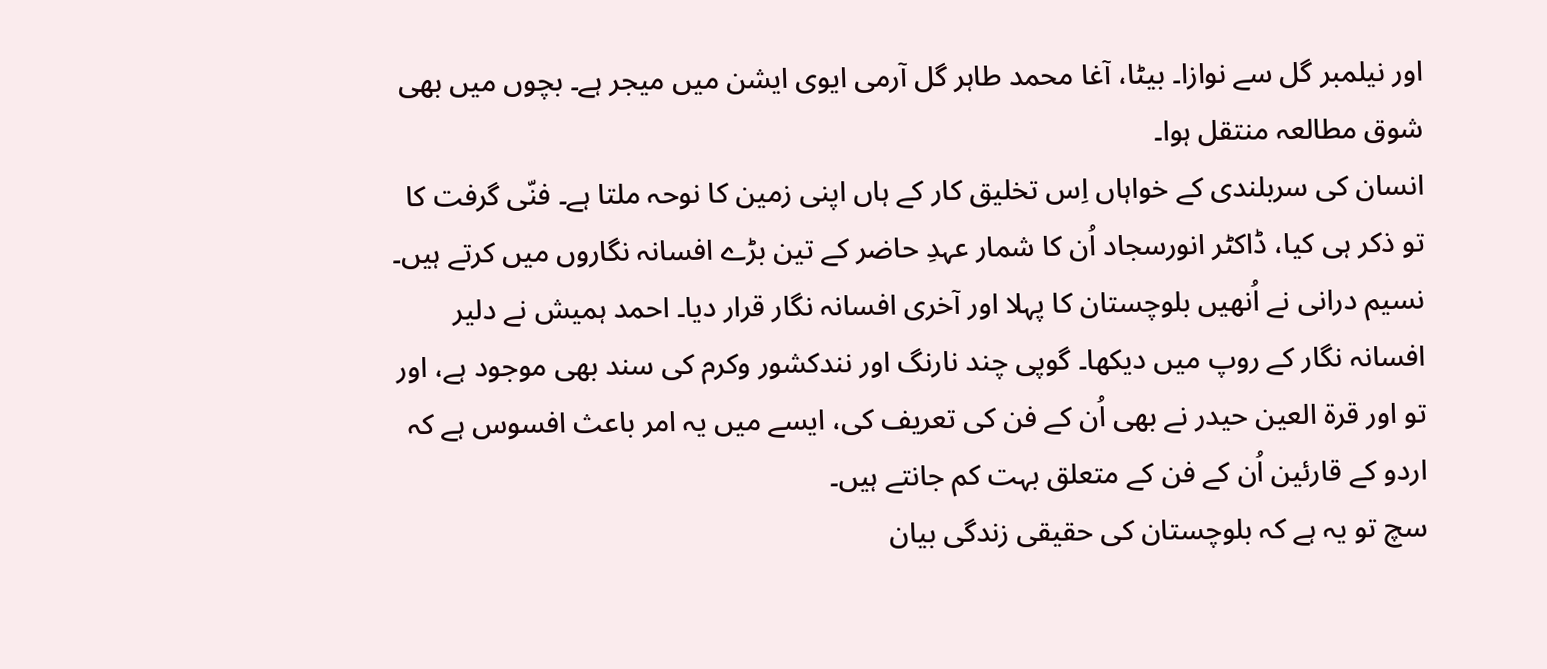اور نیلمبر گل سے نوازا۔ بیٹا، آغا محمد طاہر گل آرمی ایوی ایشن میں میجر ہے۔ بچوں میں بھی شوق مطالعہ منتقل ہوا۔
انسان کی سربلندی کے خواہاں اِس تخلیق کار کے ہاں اپنی زمین کا نوحہ ملتا ہے۔ فنّی گرفت کا تو ذکر ہی کیا، ڈاکٹر انورسجاد اُن کا شمار عہدِ حاضر کے تین بڑے افسانہ نگاروں میں کرتے ہیں۔ نسیم درانی نے اُنھیں بلوچستان کا پہلا اور آخری افسانہ نگار قرار دیا۔ احمد ہمیش نے دلیر افسانہ نگار کے روپ میں دیکھا۔ گوپی چند نارنگ اور نندکشور وکرم کی سند بھی موجود ہے، اور تو اور قرۃ العین حیدر نے بھی اُن کے فن کی تعریف کی، ایسے میں یہ امر باعث افسوس ہے کہ اردو کے قارئین اُن کے فن کے متعلق بہت کم جانتے ہیں۔
سچ تو یہ ہے کہ بلوچستان کی حقیقی زندگی بیان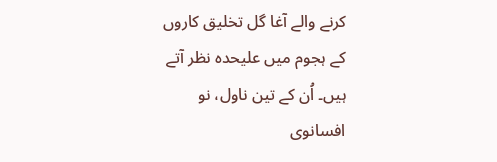کرنے والے آغا گل تخلیق کاروں کے ہجوم میں علیحدہ نظر آتے ہیں۔ اُن کے تین ناول، نو افسانوی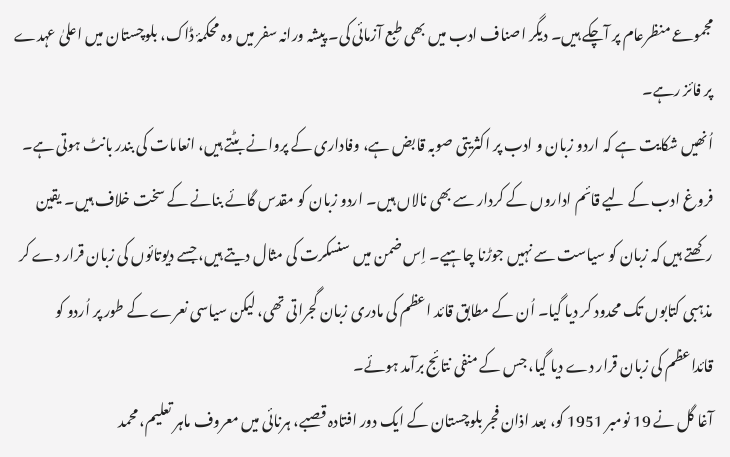مجموعے منظرعام پر آچکے ہیں۔ دیگر اصناف ادب میں بھی طبع آزمائی کی۔ پیشہ ورانہ سفر میں وہ محکمۂ ڈاک، بلوچستان میں اعلیٰ عہدے پر فائز رہے۔
اُنھیں شکایت ہے کہ اردو زبان و ادب پر اکثریتی صوبہ قابض ہے، وفاداری کے پروانے بٹتے ہیں، انعامات کی بندر بانٹ ہوتی ہے۔ فروغ ادب کے لیے قائم اداروں کے کردار سے بھی نالاں ہیں۔ اردو زبان کو مقدس گائے بنانے کے سخت خلاف ہیں۔ یقین رکھتے ہیں کہ زبان کو سیاست سے نہیں جوڑنا چاہیے۔ اِس ضمن میں سنسکرت کی مثال دیتے ہیں، جسے دیوتائوں کی زبان قرار دے کر مذہبی کتابوں تک محدود کر دیا گیا۔ اُن کے مطابق قائد اعظم کی مادری زبان گجراتی تھی، لیکن سیاسی نعرے کے طور پر اُردو کو قائداعظم کی زبان قرار دے دیا گیا، جس کے منفی نتائج برآمد ہوئے۔
آغا گل نے 19 نومبر 1951 کو، بعد اذان فجر بلوچستان کے ایک دور افتادہ قصبے، ہرنائی میں معروف ماہر تعلیم، محمد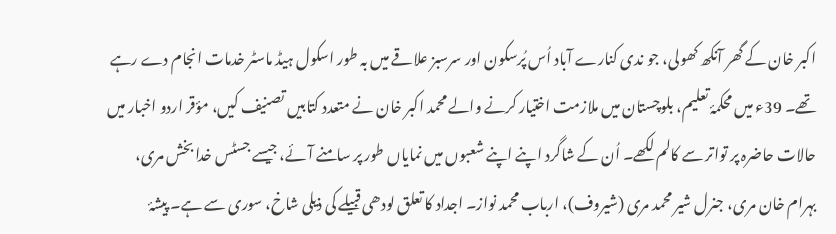اکبر خان کے گھر آنکھ کھولی، جو ندی کنارے آباد اُس پُرسکون اور سرسبز علاقے میں بہ طور اسکول ہیڈ ماسٹر خدمات انجام دے رہے تھے۔ 39ء میں محکمۂ تعلیم، بلوچستان میں ملازمت اختیار کرنے والے محمد اکبر خان نے متعدد کتابیں تصنیف کیں، مؤقر اردو اخبار میں حالات حاضرہ پر تواتر سے کالم لکھے۔ اُن کے شاگرد اپنے اپنے شعبوں میں نمایاں طور پر سامنے آئے، جیسے جسٹس خدا بخش مری، بہرام خان مری، جنرل شیر محمد مری (شیروف)، ارباب محمد نواز۔ اجداد کا تعلق لودھی قبیلے کی ذیلی شاخ، سوری سے ہے۔ پیشۂ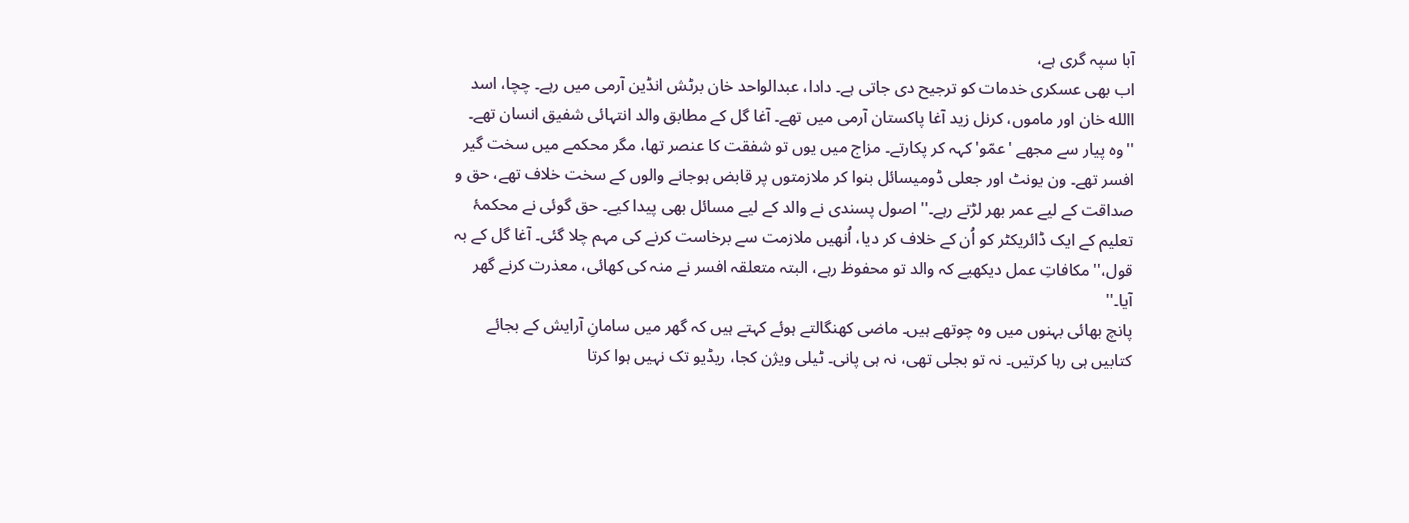آبا سپہ گری ہے،
اب بھی عسکری خدمات کو ترجیح دی جاتی ہے۔ دادا، عبدالواحد خان برٹش انڈین آرمی میں رہے۔ چچا، اسد االله خان اور ماموں، کرنل زید آغا پاکستان آرمی میں تھے۔ آغا گل کے مطابق والد انتہائی شفیق انسان تھے۔ ''وہ پیار سے مجھے 'عمّو' کہہ کر پکارتے۔ مزاج میں یوں تو شفقت کا عنصر تھا، مگر محکمے میں سخت گیر افسر تھے۔ ون یونٹ اور جعلی ڈومیسائل بنوا کر ملازمتوں پر قابض ہوجانے والوں کے سخت خلاف تھے، حق و صداقت کے لیے عمر بھر لڑتے رہے۔'' اصول پسندی نے والد کے لیے مسائل بھی پیدا کیے۔ حق گوئی نے محکمۂ تعلیم کے ایک ڈائریکٹر کو اُن کے خلاف کر دیا، اُنھیں ملازمت سے برخاست کرنے کی مہم چلا گئی۔ آغا گل کے بہ قول،''مکافاتِ عمل دیکھیے کہ والد تو محفوظ رہے، البتہ متعلقہ افسر نے منہ کی کھائی، معذرت کرنے گھر آیا۔''
پانچ بھائی بہنوں میں وہ چوتھے ہیں۔ ماضی کھنگالتے ہوئے کہتے ہیں کہ گھر میں سامانِ آرایش کے بجائے کتابیں ہی رہا کرتیں۔ نہ تو بجلی تھی، نہ ہی پانی۔ ٹیلی ویژن کجا، ریڈیو تک نہیں ہوا کرتا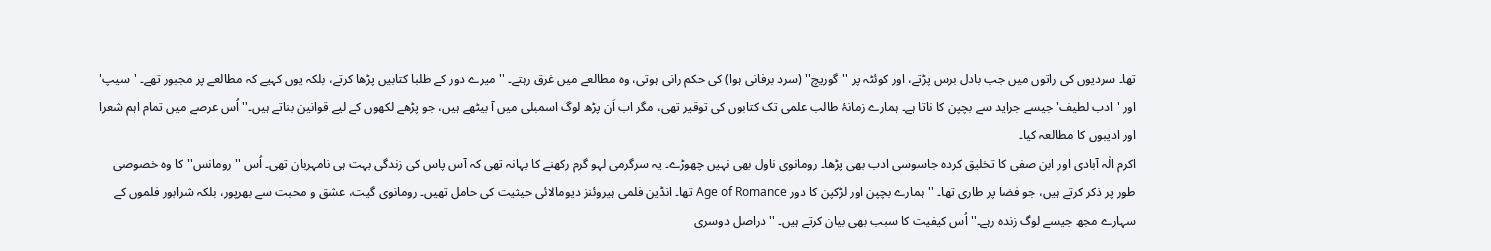تھا۔ سردیوں کی راتوں میں جب بادل برس پڑتے، اور کوئٹہ پر ''گوریچ'' (سرد برفانی ہوا) کی حکم رانی ہوتی، وہ مطالعے میں غرق رہتے۔ ''میرے دور کے طلبا کتابیں پڑھا کرتے، بلکہ یوں کہیے کہ مطالعے پر مجبور تھے۔ 'سیپ' اور 'ادب لطیف' جیسے جراید سے بچپن کا ناتا ہے۔ ہمارے زمانۂ طالب علمی تک کتابوں کی توقیر تھی، مگر اب اَن پڑھ لوگ اسمبلی میں آ بیٹھے ہیں، جو پڑھے لکھوں کے لیے قوانین بناتے ہیں۔'' اُس عرصے میں تمام اہم شعرا اور ادیبوں کا مطالعہ کیا۔
اکرم الٰہ آبادی اور ابن صفی کا تخلیق کردہ جاسوسی ادب بھی پڑھا۔ رومانوی ناول بھی نہیں چھوڑے۔ یہ سرگرمی لہو گرم رکھنے کا بہانہ تھی کہ آس پاس کی زندگی بہت ہی نامہربان تھی۔ اُس ''رومانس'' کا وہ خصوصی طور پر ذکر کرتے ہیں، جو فضا پر طاری تھا۔ ''ہمارے بچپن اور لڑکپن کا دور Age of Romance تھا۔ انڈین فلمی ہیروئنز دیومالائی حیثیت کی حامل تھیں۔ رومانوی گیت، عشق و محبت سے بھرپور، بلکہ شرابور فلموں کے سہارے مجھ جیسے لوگ زندہ رہے۔'' اُس کیفیت کا سبب بھی بیان کرتے ہیں۔ ''دراصل دوسری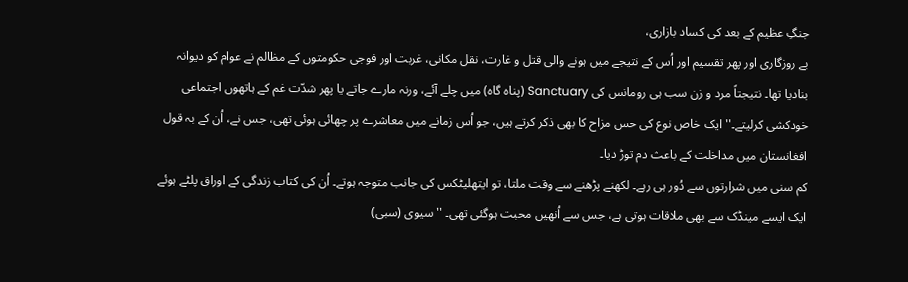جنگِ عظیم کے بعد کی کساد بازاری،
بے روزگاری اور پھر تقسیم اور اُس کے نتیجے میں ہونے والی قتل و غارت، نقل مکانی، غربت اور فوجی حکومتوں کے مظالم نے عوام کو دیوانہ بنادیا تھا۔ نتیجتاً مرد و زن سب ہی رومانس کی Sanctuary (پناہ گاہ) میں چلے آئے، ورنہ مارے جاتے یا پھر شدّت غم کے ہاتھوں اجتماعی خودکشی کرلیتے۔'' ایک خاص نوع کی حس مزاح کا بھی ذکر کرتے ہیں، جو اُس زمانے میں معاشرے پر چھائی ہوئی تھی، جس نے، اُن کے بہ قول افغانستان میں مداخلت کے باعث دم توڑ دیا۔
کم سنی میں شرارتوں سے دُور ہی رہے۔ لکھنے پڑھنے سے وقت ملتا، تو ایتھلیٹکس کی جانب متوجہ ہوتے۔ اُن کی کتاب زندگی کے اوراق پلٹے ہوئے ایک ایسے مینڈک سے بھی ملاقات ہوتی ہے، جس سے اُنھیں محبت ہوگئی تھی۔ ''سیوی (سبی)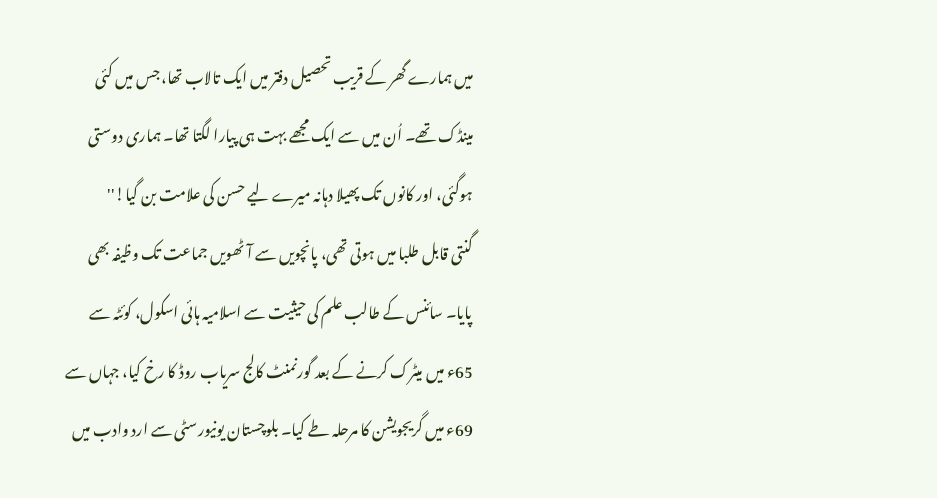میں ہمارے گھر کے قریب تحصیل دفتر میں ایک تالاب تھا، جس میں کئی مینڈک تھے۔ اُن میں سے ایک مجھے بہت ہی پیارا لگتا تھا۔ ہماری دوستی ہوگئی، اور کانوں تک پھیلا دہانہ میرے لیے حسن کی علامت بن گیا!''
گنتی قابل طلبا میں ہوتی تھی، پانچویں سے آٹھویں جماعت تک وظیفہ بھی پایا۔ سائنس کے طالب علم کی حیثیت سے اسلامیہ ہائی اسکول، کوئٹہ سے 65ء میں میٹرک کرنے کے بعد گورنمنٹ کالج سریاب روڈ کا رخ کیا، جہاں سے 69ء میں گریجویشن کا مرحلہ طے کیا۔ بلوچستان یونیورسٹی سے ارد وادب میں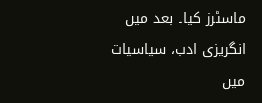ماسٹرز کیا۔ بعد میں انگریزی ادب، سیاسیات میں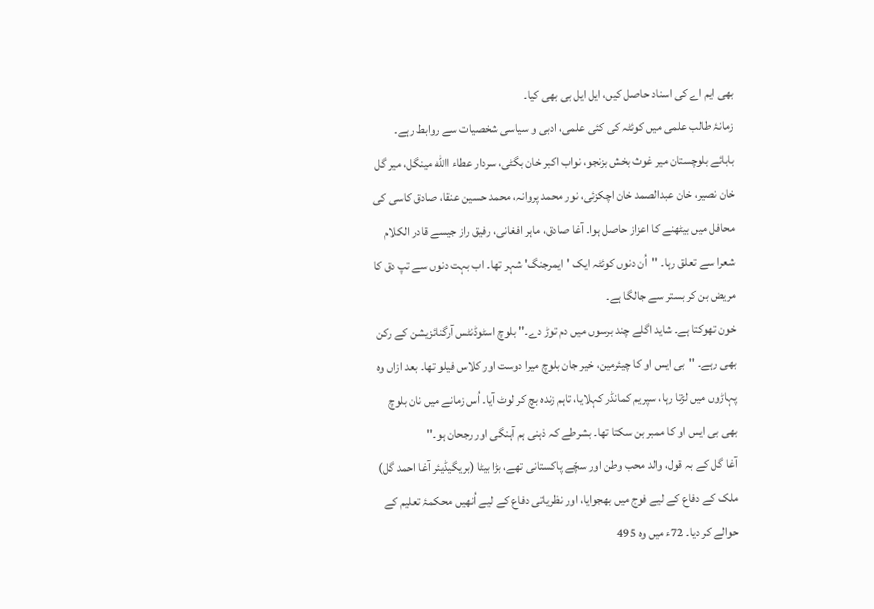بھی ایم اے کی اسناد حاصل کیں، ایل ایل بی بھی کیا۔
زمانۂ طالب علمی میں کوئٹہ کی کئی علمی، ادبی و سیاسی شخصیات سے روابط رہے۔ بابائے بلوچستان میر غوث بخش بزنجو، نواب اکبر خان بگٹی، سردار عطاء االله مینگل، میر گل خان نصیر، خان عبدالصمد خان اچکزئی، نور محمد پروانہ، محمد حسین عنقا، صادق کاسی کی محافل میں بیٹھنے کا اعزاز حاصل ہوا۔ آغا صادق، ماہر افغانی، رفیق راز جیسے قادر الکلام شعرا سے تعلق رہا۔ ''اُن دنوں کوئٹہ ایک 'ایمرجنگ' شہر تھا۔ اب بہت دنوں سے تپ دق کا مریض بن کر بستر سے جالگا ہے۔
خون تھوکتا ہے۔ شاید اگلے چند برسوں میں دم توڑ دے۔'' بلوچ اسٹوڈنٹس آرگنائزیشن کے رکن بھی رہے۔ ''بی ایس او کا چیئرمین، خیر جان بلوچ میرا دوست اور کلاس فیلو تھا۔ بعد ازاں وہ پہاڑوں میں لڑتا رہا، سپریم کمانڈر کہلایا، تاہم زندہ بچ کر لوٹ آیا۔ اُس زمانے میں نان بلوچ بھی بی ایس او کا ممبر بن سکتا تھا۔ بشرطے کہ ذہنی ہم آہنگی اور رجحان ہو۔''
آغا گل کے بہ قول، والد محب وطن اور سچّے پاکستانی تھے، بڑا بیٹا (بریگیڈیئر آغا احمد گل) ملک کے دفاع کے لیے فوج میں بھجوایا، اور نظریاتی دفاع کے لیے اُنھیں محکمۂ تعلیم کے حوالے کر دیا۔ 72ء میں وہ 495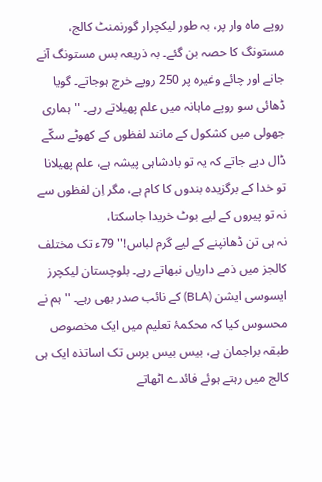روپے ماہ وار پر، بہ طور لیکچرار گورنمنٹ کالج، مستونگ کا حصہ بن گئے۔ بہ ذریعہ بس مستونگ آنے جانے اور چائے وغیرہ پر 250 روپے خرچ ہوجاتے۔ گویا ڈھائی سو روپے ماہانہ میں علم پھیلاتے رہے۔ ''ہماری جھولی میں کشکول کے مانند لفظوں کے کھوٹے سکّے ڈال دیے جاتے کہ یہ تو بادشاہی پیشہ ہے، علم پھیلانا تو خدا کے برگزیدہ بندوں کا کام ہے، مگر اِن لفظوں سے نہ تو پیروں کے لیے بوٹ خریدا جاسکتا،
نہ ہی تن ڈھانپنے کے لیے گرم لباس!'' 79ء تک مختلف کالجز میں ذمے داریاں نبھاتے رہے۔ بلوچستان لیکچرز ایسوسی ایشن (BLA) کے نائب صدر بھی رہے۔ ''ہم نے محسوس کیا کہ محکمۂ تعلیم میں ایک مخصوص طبقہ براجمان ہے، بیس بیس برس تک اساتذہ ایک ہی کالج میں رہتے ہوئے فائدے اٹھاتے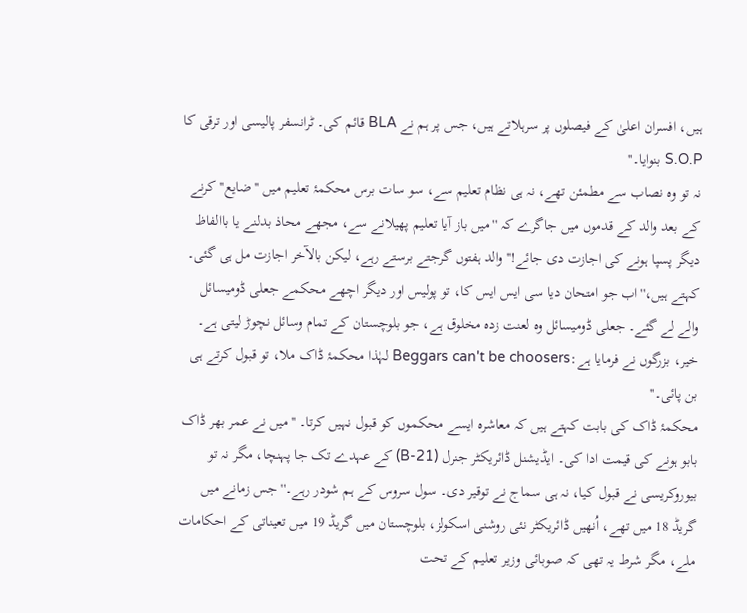ہیں، افسران اعلیٰ کے فیصلوں پر سرہلاتے ہیں، جس پر ہم نے BLA قائم کی۔ ٹرانسفر پالیسی اور ترقی کا S.O.P بنوایا۔''
نہ تو وہ نصاب سے مطمئن تھے، نہ ہی نظام تعلیم سے، سو سات برس محکمۂ تعلیم میں ''ضایع'' کرنے کے بعد والد کے قدموں میں جاگرے کہ ''میں باز آیا تعلیم پھیلانے سے، مجھے محاذ بدلنے یا باالفاظ دیگر پسپا ہونے کی اجازت دی جائے!'' والد ہفتوں گرجتے برستے رہے، لیکن بالآخر اجازت مل ہی گئی۔ کہتے ہیں،''اب جو امتحان دیا سی ایس ایس کا، تو پولیس اور دیگر اچھے محکمے جعلی ڈومیسائل والے لے گئے۔ جعلی ڈومیسائل وہ لعنت زدہ مخلوق ہے، جو بلوچستان کے تمام وسائل نچوڑ لیتی ہے۔ خیر، بزرگوں نے فرمایا ہے:Beggars can't be choosers لہٰذا محکمۂ ڈاک ملا، تو قبول کرتے ہی بن پائی۔''
محکمۂ ڈاک کی بابت کہتے ہیں کہ معاشرہ ایسے محکموں کو قبول نہیں کرتا۔ ''میں نے عمر بھر ڈاک بابو ہونے کی قیمت ادا کی۔ ایڈیشنل ڈائریکٹر جنرل (B-21) کے عہدے تک جا پہنچا، مگر نہ تو بیوروکریسی نے قبول کیا، نہ ہی سماج نے توقیر دی۔ سول سروس کے ہم شودر رہے۔'' جس زمانے میں گریڈ 18 میں تھے، اُنھیں ڈائریکٹر نئی روشنی اسکولز، بلوچستان میں گریڈ 19 میں تعیناتی کے احکامات ملے، مگر شرط یہ تھی کہ صوبائی وزیر تعلیم کے تحت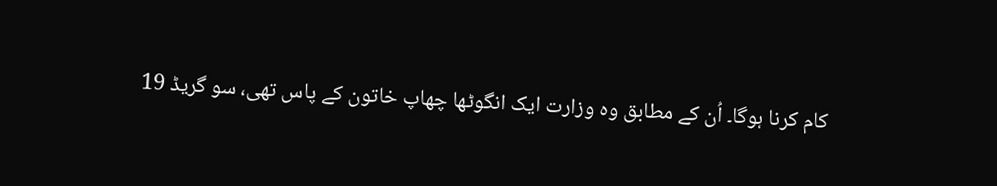کام کرنا ہوگا۔ اُن کے مطابق وہ وزارت ایک انگوٹھا چھاپ خاتون کے پاس تھی، سو گریڈ 19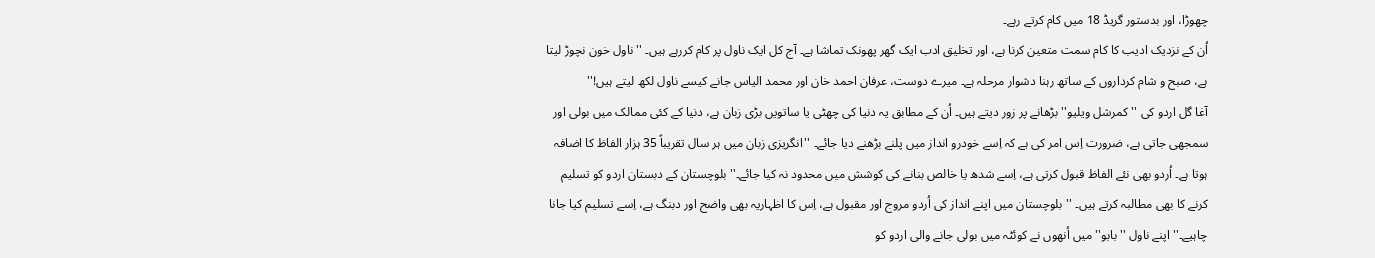چھوڑا، اور بدستور گریڈ 18 میں کام کرتے رہے۔
اُن کے نزدیک ادیب کا کام سمت متعین کرنا ہے، اور تخلیق ادب ایک گھر پھونک تماشا ہے۔ آج کل ایک ناول پر کام کررہے ہیں۔ ''ناول خون نچوڑ لیتا ہے، صبح و شام کرداروں کے ساتھ رہنا دشوار مرحلہ ہے۔ میرے دوست، عرفان احمد خان اور محمد الیاس جانے کیسے ناول لکھ لیتے ہیں!''
آغا گل اردو کی ''کمرشل ویلیو'' بڑھانے پر زور دیتے ہیں۔ اُن کے مطابق یہ دنیا کی چھٹی یا ساتویں بڑی زبان ہے، دنیا کے کئی ممالک میں بولی اور سمجھی جاتی ہے، ضرورت اِس امر کی ہے کہ اِسے خودرو انداز میں پلنے بڑھنے دیا جائے۔ ''انگریزی زبان میں ہر سال تقریباً 35 ہزار الفاظ کا اضافہ ہوتا ہے۔ اُردو بھی نئے الفاظ قبول کرتی ہے، اِسے شدھ یا خالص بنانے کی کوشش میں محدود نہ کیا جائے۔'' بلوچستان کے دبستان اردو کو تسلیم کرنے کا بھی مطالبہ کرتے ہیں۔ ''بلوچستان میں اپنے انداز کی اُردو مروج اور مقبول ہے، اِس کا اظہاریہ بھی واضح اور دبنگ ہے، اِسے تسلیم کیا جانا چاہیے۔'' اپنے ناول ''بابو'' میں اُنھوں نے کوئٹہ میں بولی جانے والی اردو کو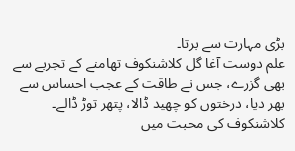بڑی مہارت سے برتا۔
علم دوست آغا گل کلاشنکوف تھامنے کے تجربے سے بھی گزرے، جس نے طاقت کے عجب احساس سے بھر دیا، درختوں کو چھید ڈالا، پتھر توڑ ڈالے۔ کلاشنکوف کی محبت میں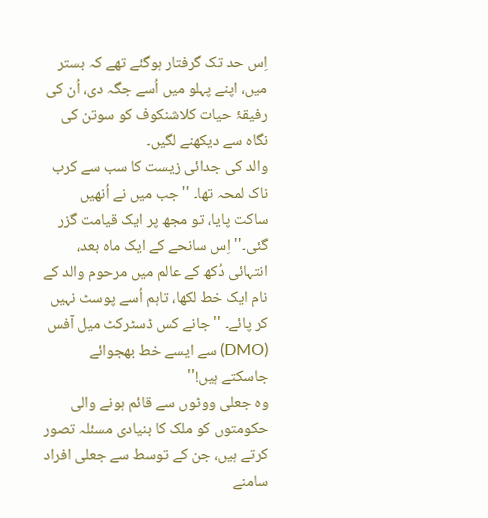اِس حد تک گرفتار ہوگئے تھے کہ بستر میں، اپنے پہلو میں اُسے جگہ دی، اُن کی رفیقۂ حیات کلاشنکوف کو سوتن کی نگاہ سے دیکھنے لگیں۔
والد کی جدائی زیست کا سب سے کرب ناک لمحہ تھا۔ ''جب میں نے اُنھیں ساکت پایا، تو مجھ پر ایک قیامت گزر گئی۔'' اِس سانحے کے ایک ماہ بعد، انتہائی دُکھ کے عالم میں مرحوم والد کے نام ایک خط لکھا، تاہم اُسے پوسٹ نہیں کر پائے۔ ''جانے کس ڈسٹرکٹ میل آفس (DMO) سے ایسے خط بھجوائے جاسکتے ہیں!''
وہ جعلی ووٹوں سے قائم ہونے والی حکومتوں کو ملک کا بنیادی مسئلہ تصور کرتے ہیں، جن کے توسط سے جعلی افراد سامنے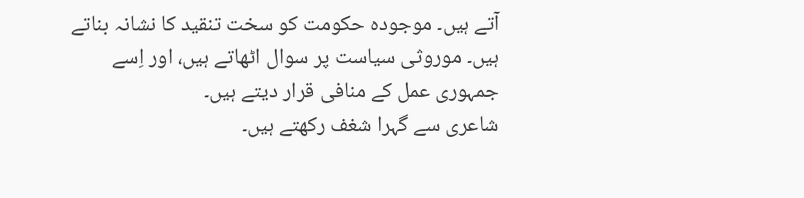آتے ہیں۔ موجودہ حکومت کو سخت تنقید کا نشانہ بناتے ہیں۔ موروثی سیاست پر سوال اٹھاتے ہیں، اور اِسے جمہوری عمل کے منافی قرار دیتے ہیں۔
شاعری سے گہرا شغف رکھتے ہیں۔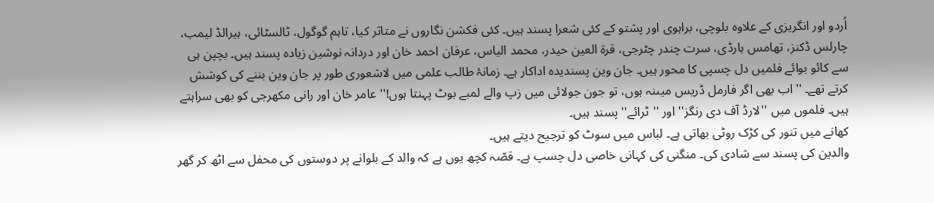اُردو اور انگریزی کے علاوہ بلوچی، براہوی اور پشتو کے کئی شعرا پسند ہیں۔ کئی فکشن نگاروں نے متاثر کیا، تاہم گوگول، ٹالسٹائی، ہیرالڈ لیمب، چارلس ڈکنز، تھامس ہارڈی، سرت چندر چٹرجی، قرۃ العین حیدر، محمد الیاس، عرفان احمد خان اور دردانہ نوشین زیادہ پسند ہیں۔ بچپن ہی سے کائو بوائے فلمیں دل چسپی کا محور ہیں۔ جان وین پسندیدہ اداکار ہے۔ زمانۂ طالب علمی میں لاشعوری طور پر جان وین بننے کی کوشش کرتے تھے۔ ''اب بھی اگر فارمل ڈریس میںنہ ہوں، تو جون جولائی میں زپ والے لمبے بوٹ پہنتا ہوں!'' عامر خان اور رانی مکھرجی کو بھی سراہتے ہیں۔ فلموں میں ''لارڈ آف دی رنگز'' اور ''ٹرائے'' پسند ہیں۔
کھانے میں تنور کی کڑک روٹی بھاتی ہے۔ لباس میں سوٹ کو ترجیح دیتے ہیں۔
والدین کی پسند سے شادی کی۔ منگنی کی کہانی خاصی دل چسپ ہے۔ قصّہ کچھ یوں ہے کہ والد کے بلوانے پر دوستوں کی محفل سے اٹھ کر گھر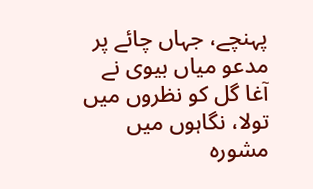پہنچے، جہاں چائے پر مدعو میاں بیوی نے آغا گل کو نظروں میں تولا، نگاہوں میں مشورہ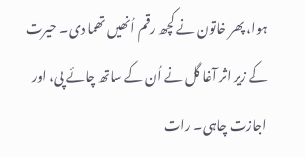ہوا، پھر خاتون نے کچھ رقم اُنھیں تھما دی۔ حیرت کے زیر اثر آغا گل نے اُن کے ساتھ چائے پی، اور اجازت چاہی۔ رات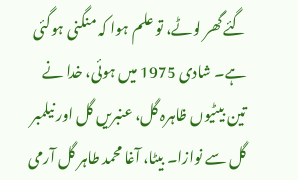گئے گھر لوٹے، تو علم ہوا کہ منگنی ہوگئی ہے۔ شادی 1975 میں ہوئی، خدا نے تین بیٹیوں ظاہرہ گل، عنبریں گل اور نیلمبر گل سے نوازا۔ بیٹا، آغا محمد طاہر گل آرمی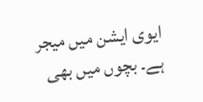ایوی ایشن میں میجر ہے۔ بچوں میں بھی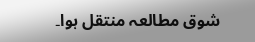شوق مطالعہ منتقل ہوا۔